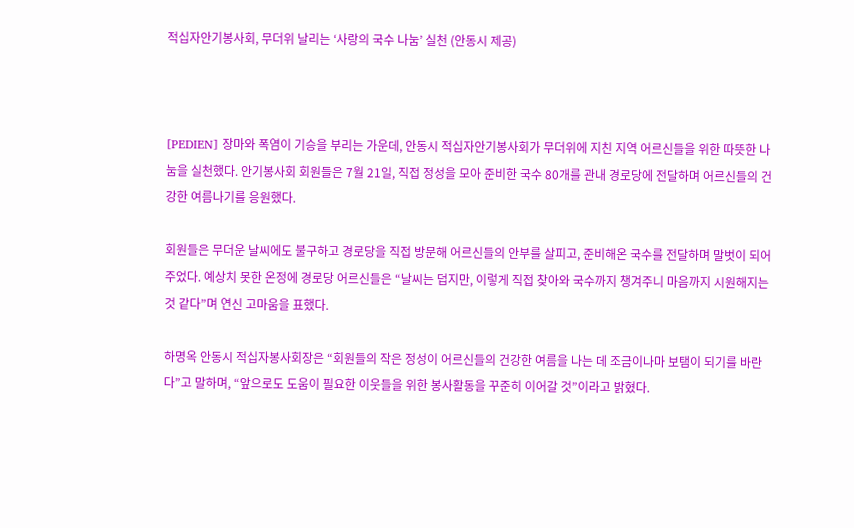적십자안기봉사회, 무더위 날리는 ‘사랑의 국수 나눔’ 실천 (안동시 제공)



[PEDIEN] 장마와 폭염이 기승을 부리는 가운데, 안동시 적십자안기봉사회가 무더위에 지친 지역 어르신들을 위한 따뜻한 나눔을 실천했다. 안기봉사회 회원들은 7월 21일, 직접 정성을 모아 준비한 국수 80개를 관내 경로당에 전달하며 어르신들의 건강한 여름나기를 응원했다.

회원들은 무더운 날씨에도 불구하고 경로당을 직접 방문해 어르신들의 안부를 살피고, 준비해온 국수를 전달하며 말벗이 되어주었다. 예상치 못한 온정에 경로당 어르신들은 “날씨는 덥지만, 이렇게 직접 찾아와 국수까지 챙겨주니 마음까지 시원해지는 것 같다”며 연신 고마움을 표했다.

하명옥 안동시 적십자봉사회장은 “회원들의 작은 정성이 어르신들의 건강한 여름을 나는 데 조금이나마 보탬이 되기를 바란다”고 말하며, “앞으로도 도움이 필요한 이웃들을 위한 봉사활동을 꾸준히 이어갈 것”이라고 밝혔다.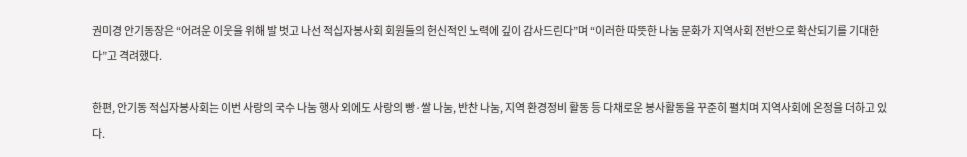권미경 안기동장은 “어려운 이웃을 위해 발 벗고 나선 적십자봉사회 회원들의 헌신적인 노력에 깊이 감사드린다”며 “이러한 따뜻한 나눔 문화가 지역사회 전반으로 확산되기를 기대한다”고 격려했다.

한편, 안기동 적십자봉사회는 이번 사랑의 국수 나눔 행사 외에도 사랑의 빵·쌀 나눔, 반찬 나눔, 지역 환경정비 활동 등 다채로운 봉사활동을 꾸준히 펼치며 지역사회에 온정을 더하고 있다.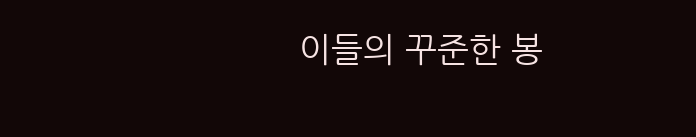이들의 꾸준한 봉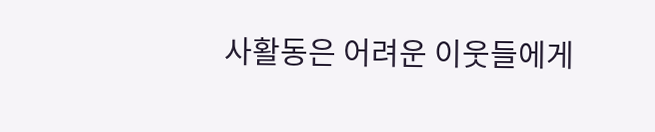사활동은 어려운 이웃들에게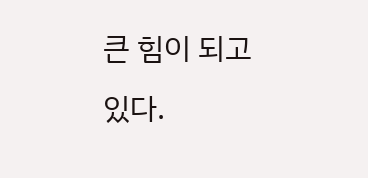큰 힘이 되고 있다.